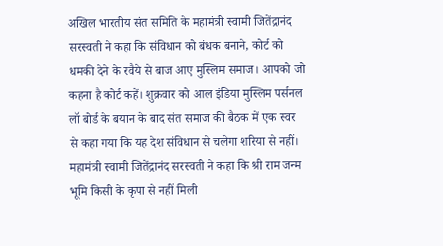अखिल भारतीय संत समिति के महामंत्री स्वामी जितेंद्रानंद सरस्वती ने कहा कि संविधान को बंधक बनाने, कोर्ट को धमकी देने के रवैये से बाज आए मुस्लिम समाज। आपको जो कहना है कोर्ट कहें। शुक्रवार को आल इंडिया मुस्लिम पर्सनल लॉ बोर्ड के बयान के बाद संत समाज की बैठक में एक स्वर से कहा गया कि यह देश संविधान से चलेगा शरिया से नहीं।
महामंत्री स्वामी जितेंद्रानंद सरस्वती ने कहा कि श्री राम जन्म भूमि किसी के कृपा से नहीं मिली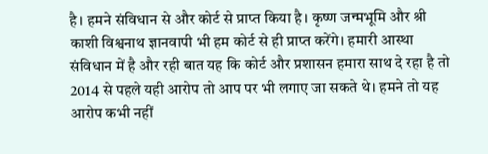है। हमने संविधान से और कोर्ट से प्राप्त किया है। कृष्ण जन्मभूमि और श्री काशी विश्वनाथ ज्ञानवापी भी हम कोर्ट से ही प्राप्त करेंगे। हमारी आस्था संविधान में है और रही बात यह कि कोर्ट और प्रशासन हमारा साथ दे रहा है तो 2014 से पहले यही आरोप तो आप पर भी लगाए जा सकते थे। हमने तो यह आरोप कभी नहीं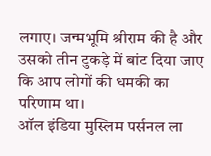लगाए। जन्मभूमि श्रीराम की है और उसको तीन टुकड़े में बांट दिया जाए कि आप लोगों की धमकी का परिणाम था।
ऑल इंडिया मुस्लिम पर्सनल ला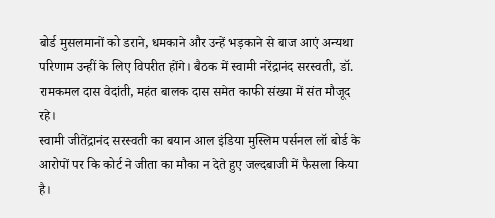बोर्ड मुसलमानों को डराने, धमकाने और उन्हें भड़काने से बाज आएं अन्यथा परिणाम उन्हीं के लिए विपरीत होंगे। बैठक में स्वामी नरेंद्रानंद सरस्वती, डॉ. रामकमल दास वेदांती, महंत बालक दास समेत काफी संख्या में संत मौजूद रहे।
स्वामी जीतेंद्रानंद सरस्वती का बयान आल इंडिया मुस्लिम पर्सनल लॉ बोर्ड के आरोपों पर कि कोर्ट ने जीता का मौका न देते हुए जल्दबाजी में फैसला किया है।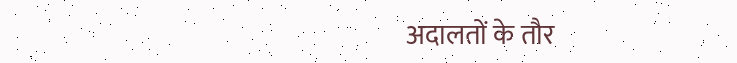अदालतों के तौर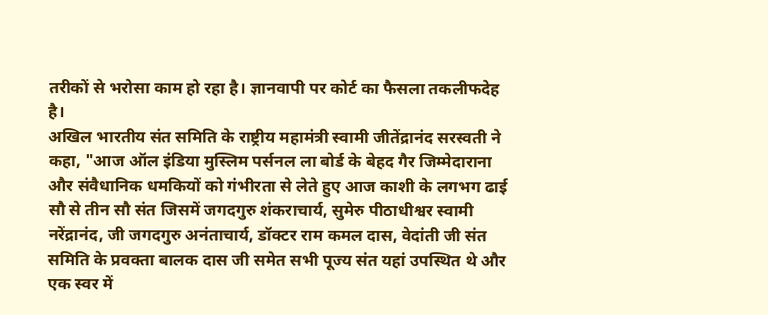तरीकों से भरोसा काम हो रहा है। ज्ञानवापी पर कोर्ट का फैसला तकलीफदेह है।
अखिल भारतीय संत समिति के राष्ट्रीय महामंत्री स्वामी जीतेंद्रानंद सरस्वती ने कहा, "आज ऑल इंडिया मुस्लिम पर्सनल ला बोर्ड के बेहद गैर जिम्मेदाराना और संवैधानिक धमकियों को गंभीरता से लेते हुए आज काशी के लगभग ढाई सौ से तीन सौ संत जिसमें जगदगुरु शंकराचार्य, सुमेरु पीठाधीश्वर स्वामी नरेंद्रानंद, जी जगदगुरु अनंताचार्य, डॉक्टर राम कमल दास, वेदांती जी संत समिति के प्रवक्ता बालक दास जी समेत सभी पूज्य संत यहां उपस्थित थे और एक स्वर में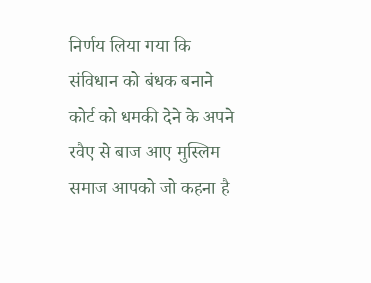निर्णय लिया गया कि संविधान को बंधक बनाने कोर्ट को धमकी देने के अपने रवैए से बाज आए मुस्लिम समाज आपको जो कहना है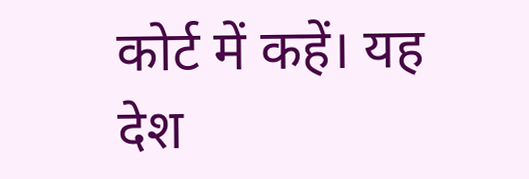कोर्ट में कहें। यह देश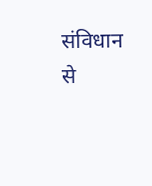संविधान से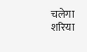चलेगा शरिया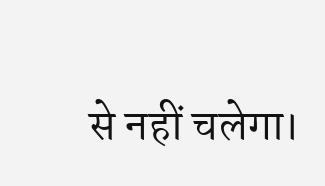से नहीं चलेगा।